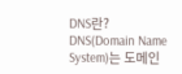DNS란?
DNS(Domain Name System)는 도메인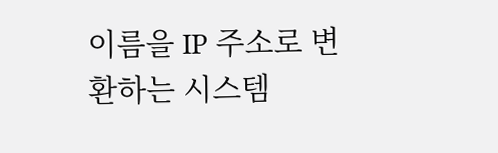이름을 IP 주소로 변환하는 시스템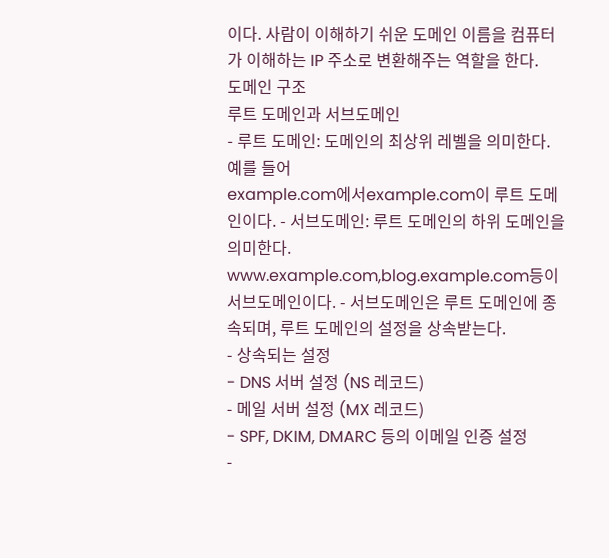이다. 사람이 이해하기 쉬운 도메인 이름을 컴퓨터가 이해하는 IP 주소로 변환해주는 역할을 한다.
도메인 구조
루트 도메인과 서브도메인
- 루트 도메인: 도메인의 최상위 레벨을 의미한다. 예를 들어
example.com에서example.com이 루트 도메인이다. - 서브도메인: 루트 도메인의 하위 도메인을 의미한다.
www.example.com,blog.example.com등이 서브도메인이다. - 서브도메인은 루트 도메인에 종속되며, 루트 도메인의 설정을 상속받는다.
- 상속되는 설정
- DNS 서버 설정 (NS 레코드)
- 메일 서버 설정 (MX 레코드)
- SPF, DKIM, DMARC 등의 이메일 인증 설정
-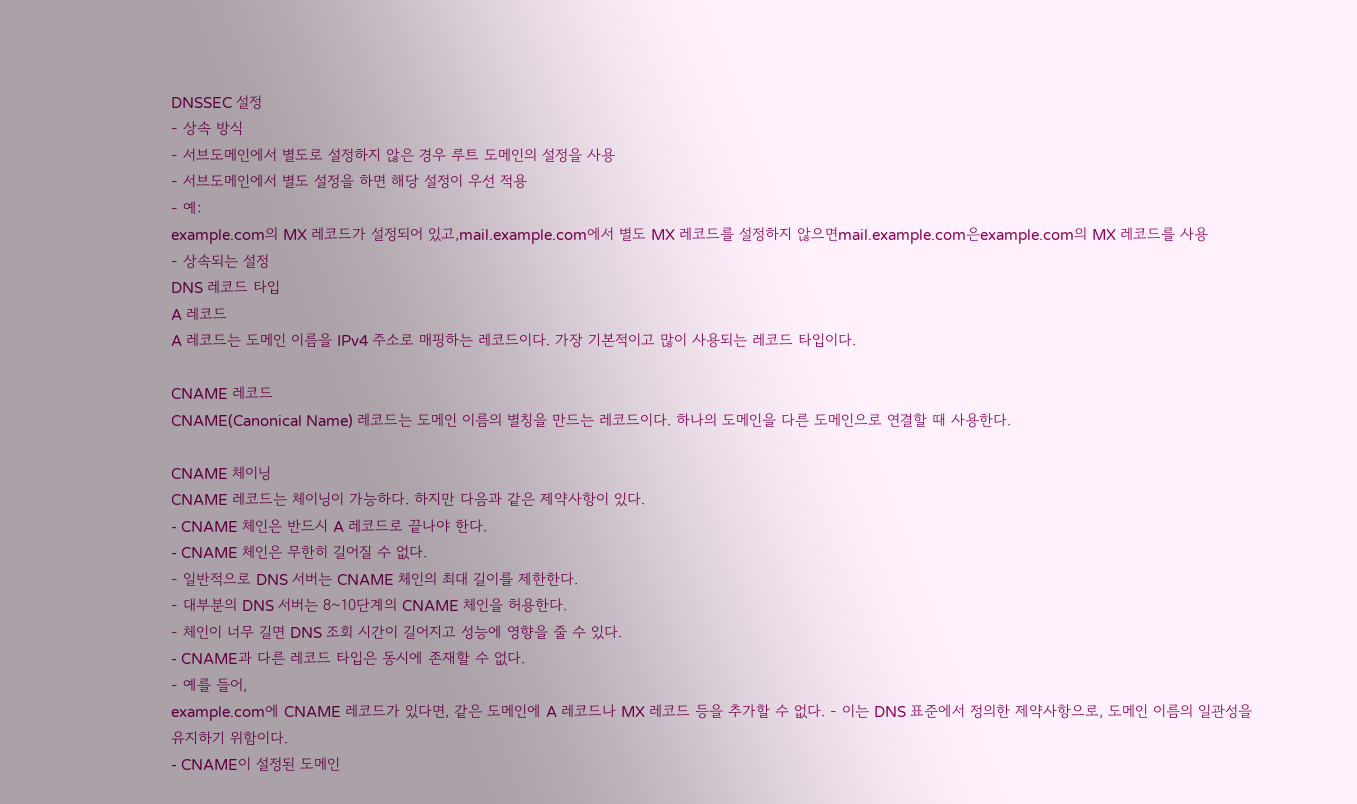DNSSEC 설정
- 상속 방식
- 서브도메인에서 별도로 설정하지 않은 경우 루트 도메인의 설정을 사용
- 서브도메인에서 별도 설정을 하면 해당 설정이 우선 적용
- 예:
example.com의 MX 레코드가 설정되어 있고,mail.example.com에서 별도 MX 레코드를 설정하지 않으면mail.example.com은example.com의 MX 레코드를 사용
- 상속되는 설정
DNS 레코드 타입
A 레코드
A 레코드는 도메인 이름을 IPv4 주소로 매핑하는 레코드이다. 가장 기본적이고 많이 사용되는 레코드 타입이다.

CNAME 레코드
CNAME(Canonical Name) 레코드는 도메인 이름의 별칭을 만드는 레코드이다. 하나의 도메인을 다른 도메인으로 연결할 때 사용한다.

CNAME 체이닝
CNAME 레코드는 체이닝이 가능하다. 하지만 다음과 같은 제약사항이 있다.
- CNAME 체인은 반드시 A 레코드로 끝나야 한다.
- CNAME 체인은 무한히 길어질 수 없다.
- 일반적으로 DNS 서버는 CNAME 체인의 최대 길이를 제한한다.
- 대부분의 DNS 서버는 8~10단계의 CNAME 체인을 허용한다.
- 체인이 너무 길면 DNS 조회 시간이 길어지고 성능에 영향을 줄 수 있다.
- CNAME과 다른 레코드 타입은 동시에 존재할 수 없다.
- 예를 들어,
example.com에 CNAME 레코드가 있다면, 같은 도메인에 A 레코드나 MX 레코드 등을 추가할 수 없다. - 이는 DNS 표준에서 정의한 제약사항으로, 도메인 이름의 일관성을 유지하기 위함이다.
- CNAME이 설정된 도메인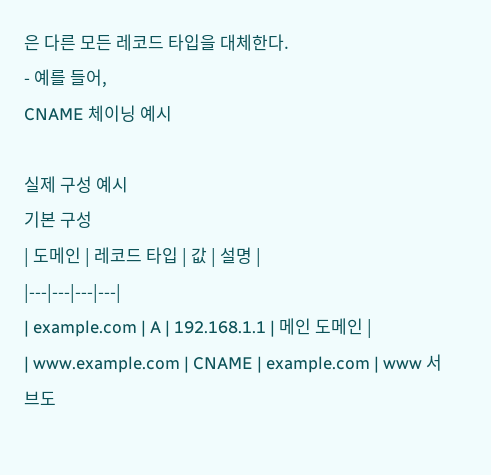은 다른 모든 레코드 타입을 대체한다.
- 예를 들어,
CNAME 체이닝 예시

실제 구성 예시
기본 구성
| 도메인 | 레코드 타입 | 값 | 설명 |
|---|---|---|---|
| example.com | A | 192.168.1.1 | 메인 도메인 |
| www.example.com | CNAME | example.com | www 서브도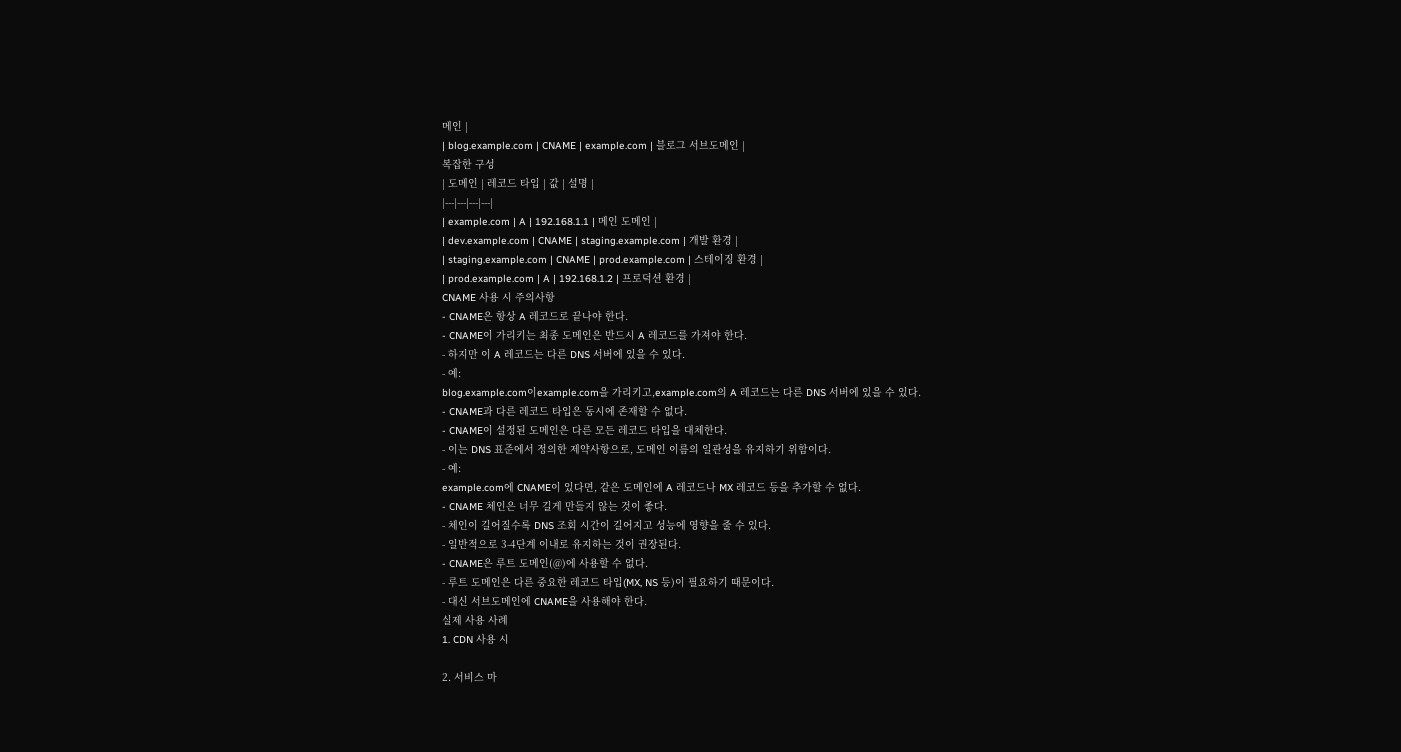메인 |
| blog.example.com | CNAME | example.com | 블로그 서브도메인 |
복잡한 구성
| 도메인 | 레코드 타입 | 값 | 설명 |
|---|---|---|---|
| example.com | A | 192.168.1.1 | 메인 도메인 |
| dev.example.com | CNAME | staging.example.com | 개발 환경 |
| staging.example.com | CNAME | prod.example.com | 스테이징 환경 |
| prod.example.com | A | 192.168.1.2 | 프로덕션 환경 |
CNAME 사용 시 주의사항
- CNAME은 항상 A 레코드로 끝나야 한다.
- CNAME이 가리키는 최종 도메인은 반드시 A 레코드를 가져야 한다.
- 하지만 이 A 레코드는 다른 DNS 서버에 있을 수 있다.
- 예:
blog.example.com이example.com을 가리키고,example.com의 A 레코드는 다른 DNS 서버에 있을 수 있다.
- CNAME과 다른 레코드 타입은 동시에 존재할 수 없다.
- CNAME이 설정된 도메인은 다른 모든 레코드 타입을 대체한다.
- 이는 DNS 표준에서 정의한 제약사항으로, 도메인 이름의 일관성을 유지하기 위함이다.
- 예:
example.com에 CNAME이 있다면, 같은 도메인에 A 레코드나 MX 레코드 등을 추가할 수 없다.
- CNAME 체인은 너무 길게 만들지 않는 것이 좋다.
- 체인이 길어질수록 DNS 조회 시간이 길어지고 성능에 영향을 줄 수 있다.
- 일반적으로 3-4단계 이내로 유지하는 것이 권장된다.
- CNAME은 루트 도메인(@)에 사용할 수 없다.
- 루트 도메인은 다른 중요한 레코드 타입(MX, NS 등)이 필요하기 때문이다.
- 대신 서브도메인에 CNAME을 사용해야 한다.
실제 사용 사례
1. CDN 사용 시

2. 서비스 마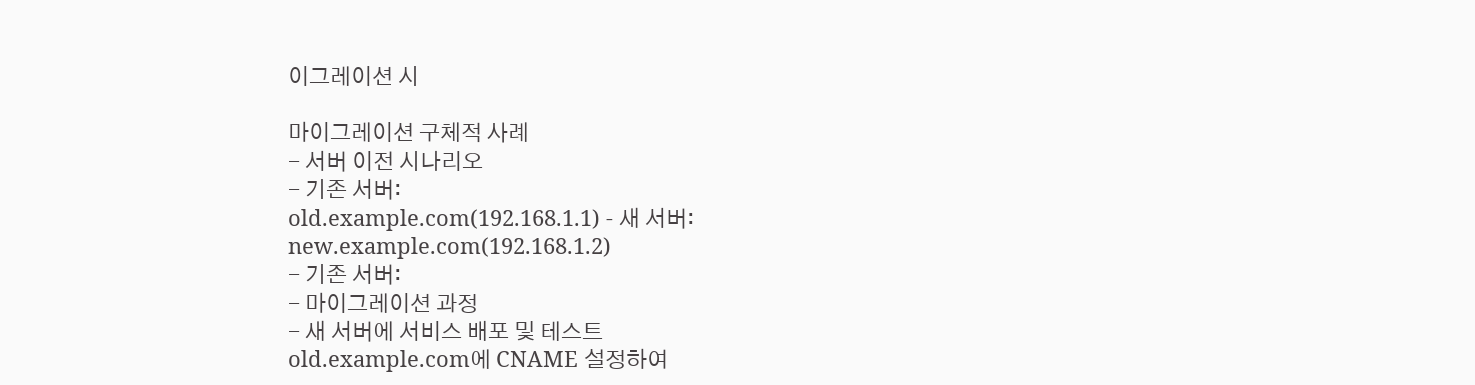이그레이션 시

마이그레이션 구체적 사례
- 서버 이전 시나리오
- 기존 서버:
old.example.com(192.168.1.1) - 새 서버:
new.example.com(192.168.1.2)
- 기존 서버:
- 마이그레이션 과정
- 새 서버에 서비스 배포 및 테스트
old.example.com에 CNAME 설정하여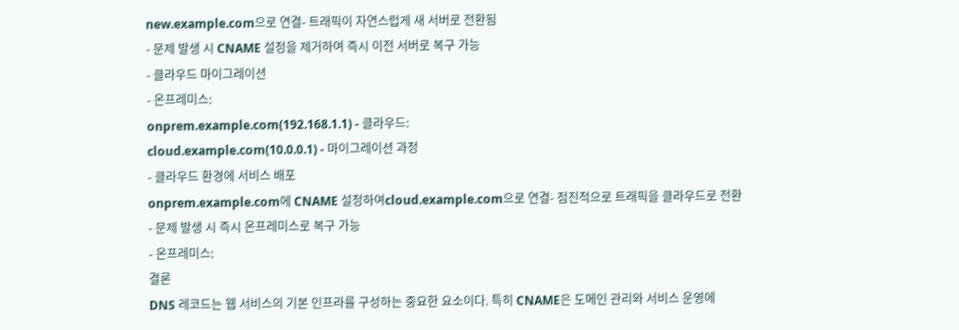new.example.com으로 연결- 트래픽이 자연스럽게 새 서버로 전환됨
- 문제 발생 시 CNAME 설정을 제거하여 즉시 이전 서버로 복구 가능
- 클라우드 마이그레이션
- 온프레미스:
onprem.example.com(192.168.1.1) - 클라우드:
cloud.example.com(10.0.0.1) - 마이그레이션 과정
- 클라우드 환경에 서비스 배포
onprem.example.com에 CNAME 설정하여cloud.example.com으로 연결- 점진적으로 트래픽을 클라우드로 전환
- 문제 발생 시 즉시 온프레미스로 복구 가능
- 온프레미스:
결론
DNS 레코드는 웹 서비스의 기본 인프라를 구성하는 중요한 요소이다. 특히 CNAME은 도메인 관리와 서비스 운영에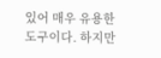있어 매우 유용한 도구이다. 하지만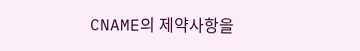CNAME의 제약사항을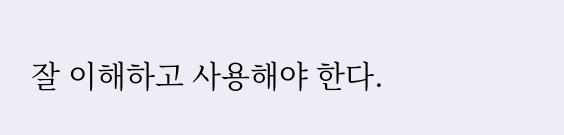잘 이해하고 사용해야 한다.